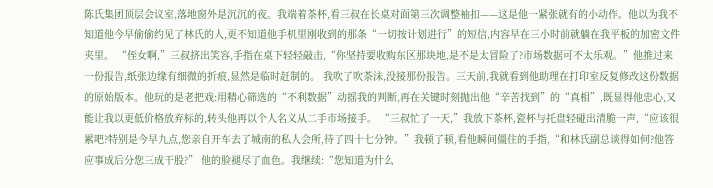陈氏集团顶层会议室,落地窗外是沉沉的夜。我端着茶杯,看三叔在长桌对面第三次调整袖扣——这是他一紧张就有的小动作。他以为我不知道他今早偷偷约见了林氏的人,更不知道他手机里刚收到的那条“一切按计划进行”的短信,内容早在三小时前就躺在我平板的加密文件夹里。 “侄女啊,”三叔挤出笑容,手指在桌下轻轻敲击,“你坚持要收购东区那块地,是不是太冒险了?市场数据可不太乐观。”他推过来一份报告,纸张边缘有细微的折痕,显然是临时赶制的。 我吹了吹茶沫,没接那份报告。三天前,我就看到他助理在打印室反复修改这份数据的原始版本。他玩的是老把戏:用精心筛选的“不利数据”动摇我的判断,再在关键时刻抛出他“辛苦找到”的“真相”,既显得他忠心,又能让我以更低价格放弃标的,转头他再以个人名义从二手市场接手。 “三叔忙了一天,”我放下茶杯,瓷杯与托盘轻碰出清脆一声,“应该很累吧?特别是今早九点,您亲自开车去了城南的私人会所,待了四十七分钟。”我顿了顿,看他瞬间僵住的手指,“和林氏副总谈得如何?他答应事成后分您三成干股?” 他的脸褪尽了血色。我继续:“您知道为什么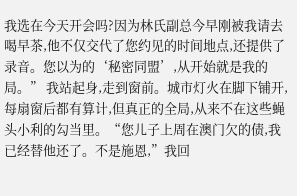我选在今天开会吗?因为林氏副总今早刚被我请去喝早茶,他不仅交代了您约见的时间地点,还提供了录音。您以为的‘秘密同盟’,从开始就是我的局。” 我站起身,走到窗前。城市灯火在脚下铺开,每扇窗后都有算计,但真正的全局,从来不在这些蝇头小利的勾当里。“您儿子上周在澳门欠的债,我已经替他还了。不是施恩,”我回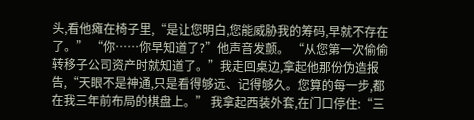头,看他瘫在椅子里,“是让您明白,您能威胁我的筹码,早就不存在了。” “你……你早知道了?”他声音发颤。 “从您第一次偷偷转移子公司资产时就知道了。”我走回桌边,拿起他那份伪造报告,“天眼不是神通,只是看得够远、记得够久。您算的每一步,都在我三年前布局的棋盘上。” 我拿起西装外套,在门口停住:“三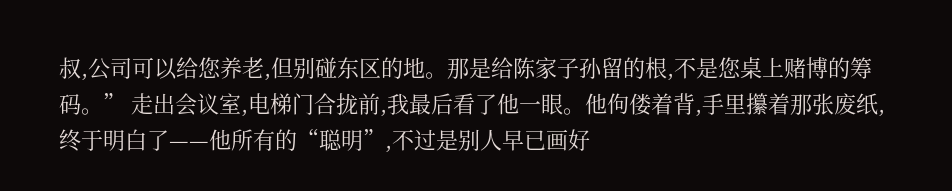叔,公司可以给您养老,但别碰东区的地。那是给陈家子孙留的根,不是您桌上赌博的筹码。” 走出会议室,电梯门合拢前,我最后看了他一眼。他佝偻着背,手里攥着那张废纸,终于明白了——他所有的“聪明”,不过是别人早已画好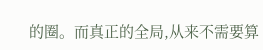的圈。而真正的全局,从来不需要算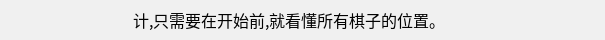计,只需要在开始前,就看懂所有棋子的位置。